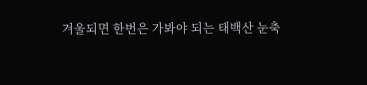겨울되면 한번은 가봐야 되는 태백산 눈축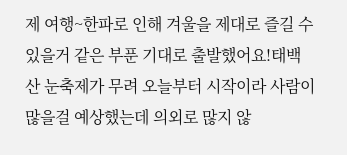제 여행~한파로 인해 겨울을 제대로 즐길 수 있을거 같은 부푼 기대로 출발했어요!태백산 눈축제가 무려 오늘부터 시작이라 사람이 많을걸 예상했는데 의외로 많지 않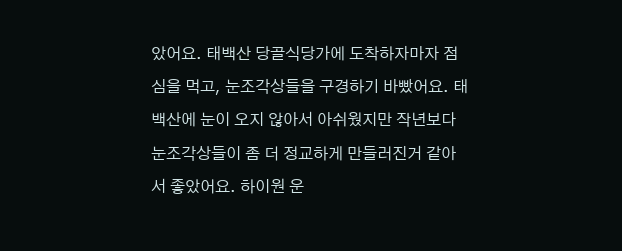았어요. 태백산 당골식당가에 도착하자마자 점심을 먹고, 눈조각상들을 구경하기 바빴어요. 태백산에 눈이 오지 않아서 아쉬웠지만 작년보다 눈조각상들이 좀 더 정교하게 만들러진거 같아서 좋았어요. 하이원 운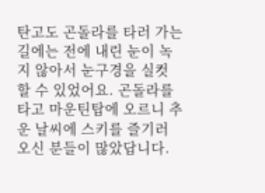탄고도 곤돌라를 타러 가는 길에는 전에 내린 눈이 녹지 않아서 눈구경을 실컷 할 수 있었어요. 곤돌라를 타고 마운틴탑에 오르니 추운 날씨에 스키를 즐기러 오신 분들이 많았답니다.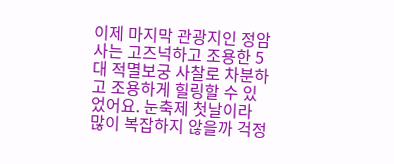이제 마지막 관광지인 정암사는 고즈넉하고 조용한 5대 적멸보궁 사찰로 차분하고 조용하게 힐링할 수 있었어요. 눈축제 첫날이라 많이 복잡하지 않을까 걱정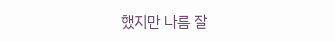했지만 나름 잘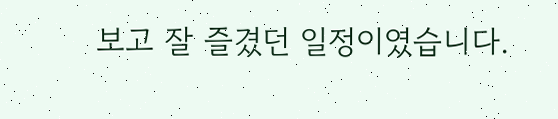보고 잘 즐겼던 일정이였습니다.